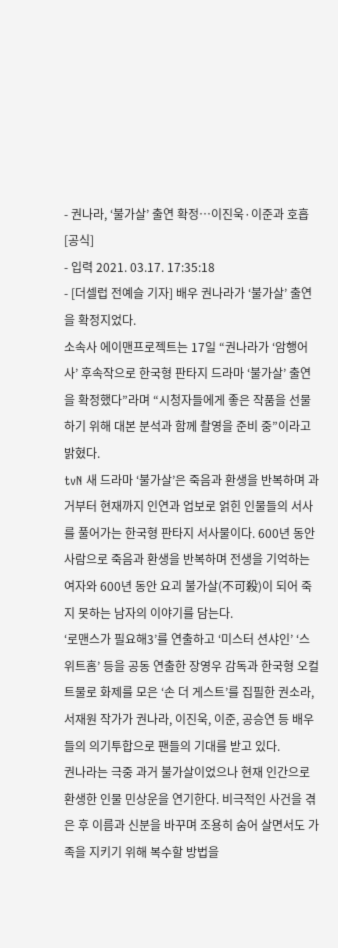- 권나라, ‘불가살’ 출연 확정…이진욱·이준과 호흡 [공식]
- 입력 2021. 03.17. 17:35:18
- [더셀럽 전예슬 기자] 배우 권나라가 ‘불가살’ 출연을 확정지었다.
소속사 에이맨프로젝트는 17일 “권나라가 ‘암행어사’ 후속작으로 한국형 판타지 드라마 ‘불가살’ 출연을 확정했다”라며 “시청자들에게 좋은 작품을 선물하기 위해 대본 분석과 함께 촬영을 준비 중”이라고 밝혔다.
tvN 새 드라마 ‘불가살’은 죽음과 환생을 반복하며 과거부터 현재까지 인연과 업보로 얽힌 인물들의 서사를 풀어가는 한국형 판타지 서사물이다. 600년 동안 사람으로 죽음과 환생을 반복하며 전생을 기억하는 여자와 600년 동안 요괴 불가살(不可殺)이 되어 죽지 못하는 남자의 이야기를 담는다.
‘로맨스가 필요해3’를 연출하고 ‘미스터 션샤인’ ‘스위트홈’ 등을 공동 연출한 장영우 감독과 한국형 오컬트물로 화제를 모은 ‘손 더 게스트’를 집필한 권소라, 서재원 작가가 권나라, 이진욱, 이준, 공승연 등 배우들의 의기투합으로 팬들의 기대를 받고 있다.
권나라는 극중 과거 불가살이었으나 현재 인간으로 환생한 인물 민상운을 연기한다. 비극적인 사건을 겪은 후 이름과 신분을 바꾸며 조용히 숨어 살면서도 가족을 지키기 위해 복수할 방법을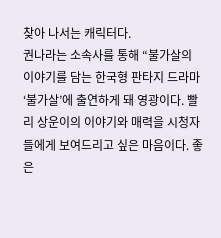찾아 나서는 캐릭터다.
권나라는 소속사를 통해 “불가살의 이야기를 담는 한국형 판타지 드라마 ‘불가살’에 출연하게 돼 영광이다. 빨리 상운이의 이야기와 매력을 시청자들에게 보여드리고 싶은 마음이다. 좋은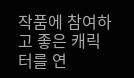작품에 참여하고 좋은 캐릭터를 연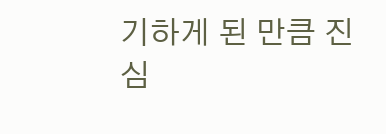기하게 된 만큼 진심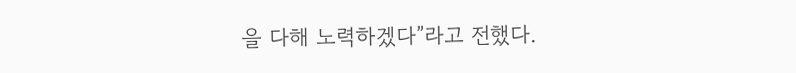을 다해 노력하겠다”라고 전했다.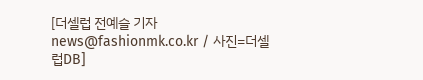[더셀럽 전예슬 기자 news@fashionmk.co.kr / 사진=더셀럽DB]